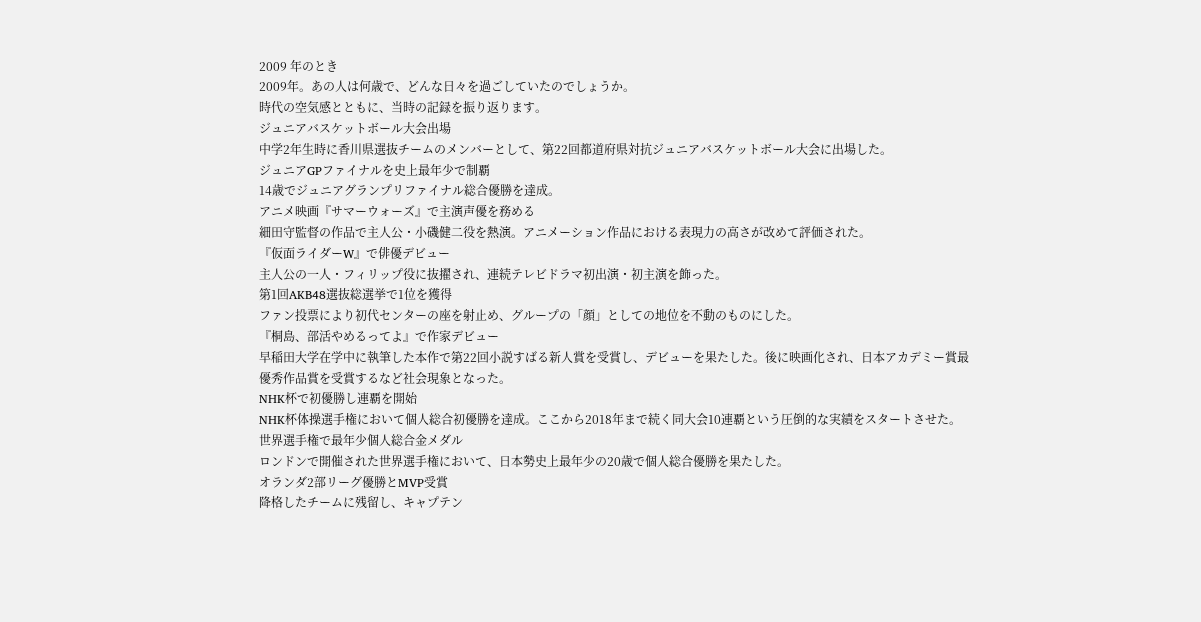2009 年のとき
2009年。あの人は何歳で、どんな日々を過ごしていたのでしょうか。
時代の空気感とともに、当時の記録を振り返ります。
ジュニアバスケットボール大会出場
中学2年生時に香川県選抜チームのメンバーとして、第22回都道府県対抗ジュニアバスケットボール大会に出場した。
ジュニアGPファイナルを史上最年少で制覇
14歳でジュニアグランプリファイナル総合優勝を達成。
アニメ映画『サマーウォーズ』で主演声優を務める
細田守監督の作品で主人公・小磯健二役を熱演。アニメーション作品における表現力の高さが改めて評価された。
『仮面ライダーW』で俳優デビュー
主人公の一人・フィリップ役に抜擢され、連続テレビドラマ初出演・初主演を飾った。
第1回AKB48選抜総選挙で1位を獲得
ファン投票により初代センターの座を射止め、グループの「顔」としての地位を不動のものにした。
『桐島、部活やめるってよ』で作家デビュー
早稲田大学在学中に執筆した本作で第22回小説すばる新人賞を受賞し、デビューを果たした。後に映画化され、日本アカデミー賞最優秀作品賞を受賞するなど社会現象となった。
NHK杯で初優勝し連覇を開始
NHK杯体操選手権において個人総合初優勝を達成。ここから2018年まで続く同大会10連覇という圧倒的な実績をスタートさせた。
世界選手権で最年少個人総合金メダル
ロンドンで開催された世界選手権において、日本勢史上最年少の20歳で個人総合優勝を果たした。
オランダ2部リーグ優勝とMVP受賞
降格したチームに残留し、キャプテン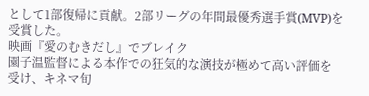として1部復帰に貢献。2部リーグの年間最優秀選手賞(MVP)を受賞した。
映画『愛のむきだし』でブレイク
園子温監督による本作での狂気的な演技が極めて高い評価を受け、キネマ旬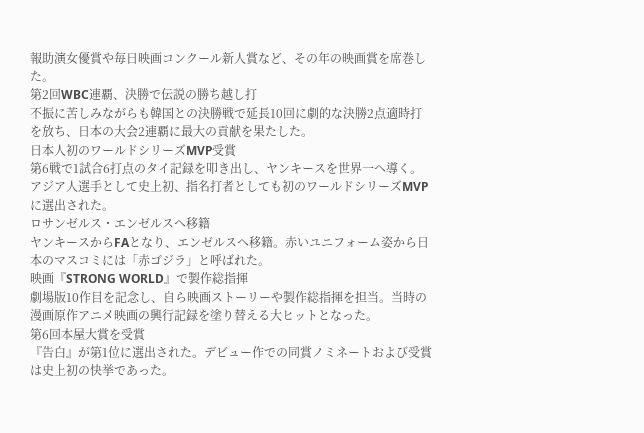報助演女優賞や毎日映画コンクール新人賞など、その年の映画賞を席巻した。
第2回WBC連覇、決勝で伝説の勝ち越し打
不振に苦しみながらも韓国との決勝戦で延長10回に劇的な決勝2点適時打を放ち、日本の大会2連覇に最大の貢献を果たした。
日本人初のワールドシリーズMVP受賞
第6戦で1試合6打点のタイ記録を叩き出し、ヤンキースを世界一へ導く。アジア人選手として史上初、指名打者としても初のワールドシリーズMVPに選出された。
ロサンゼルス・エンゼルスへ移籍
ヤンキースからFAとなり、エンゼルスへ移籍。赤いユニフォーム姿から日本のマスコミには「赤ゴジラ」と呼ばれた。
映画『STRONG WORLD』で製作総指揮
劇場版10作目を記念し、自ら映画ストーリーや製作総指揮を担当。当時の漫画原作アニメ映画の興行記録を塗り替える大ヒットとなった。
第6回本屋大賞を受賞
『告白』が第1位に選出された。デビュー作での同賞ノミネートおよび受賞は史上初の快挙であった。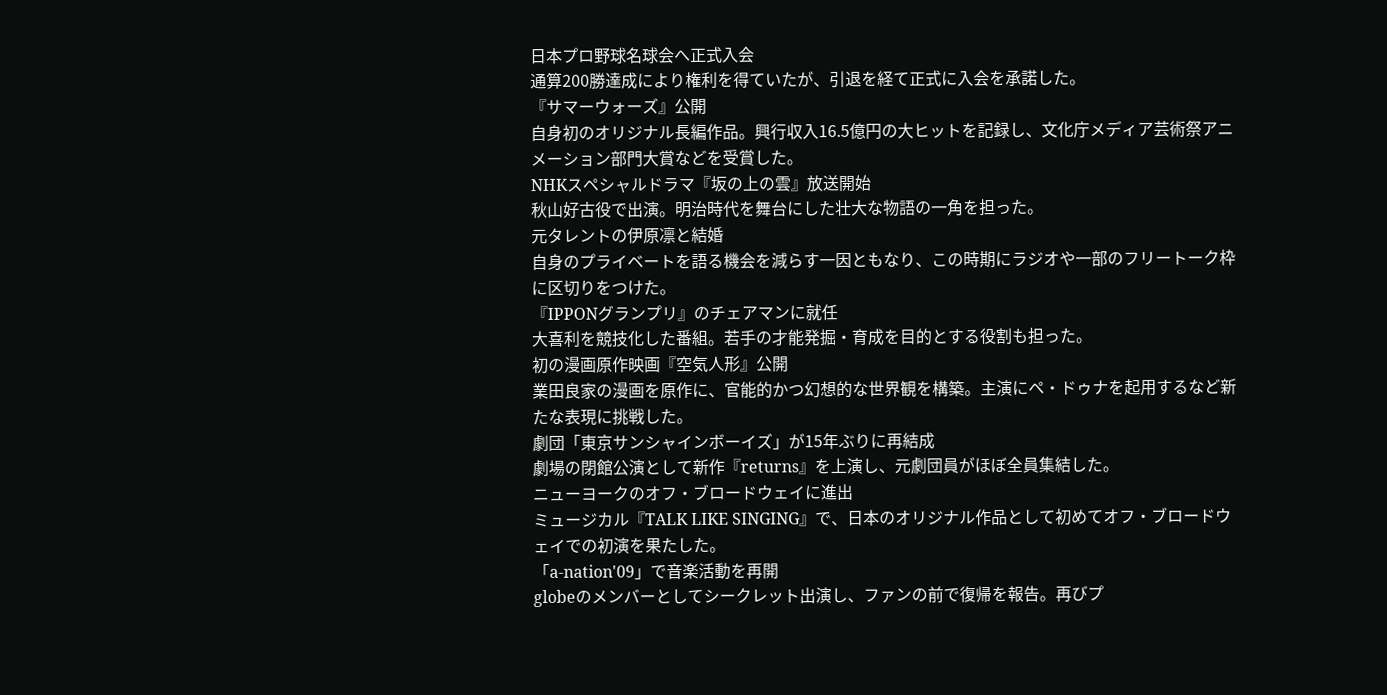日本プロ野球名球会へ正式入会
通算200勝達成により権利を得ていたが、引退を経て正式に入会を承諾した。
『サマーウォーズ』公開
自身初のオリジナル長編作品。興行収入16.5億円の大ヒットを記録し、文化庁メディア芸術祭アニメーション部門大賞などを受賞した。
NHKスペシャルドラマ『坂の上の雲』放送開始
秋山好古役で出演。明治時代を舞台にした壮大な物語の一角を担った。
元タレントの伊原凛と結婚
自身のプライベートを語る機会を減らす一因ともなり、この時期にラジオや一部のフリートーク枠に区切りをつけた。
『IPPONグランプリ』のチェアマンに就任
大喜利を競技化した番組。若手の才能発掘・育成を目的とする役割も担った。
初の漫画原作映画『空気人形』公開
業田良家の漫画を原作に、官能的かつ幻想的な世界観を構築。主演にペ・ドゥナを起用するなど新たな表現に挑戦した。
劇団「東京サンシャインボーイズ」が15年ぶりに再結成
劇場の閉館公演として新作『returns』を上演し、元劇団員がほぼ全員集結した。
ニューヨークのオフ・ブロードウェイに進出
ミュージカル『TALK LIKE SINGING』で、日本のオリジナル作品として初めてオフ・ブロードウェイでの初演を果たした。
「a-nation'09」で音楽活動を再開
globeのメンバーとしてシークレット出演し、ファンの前で復帰を報告。再びプ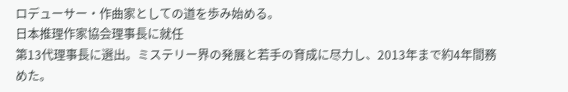ロデューサー・作曲家としての道を歩み始める。
日本推理作家協会理事長に就任
第13代理事長に選出。ミステリー界の発展と若手の育成に尽力し、2013年まで約4年間務めた。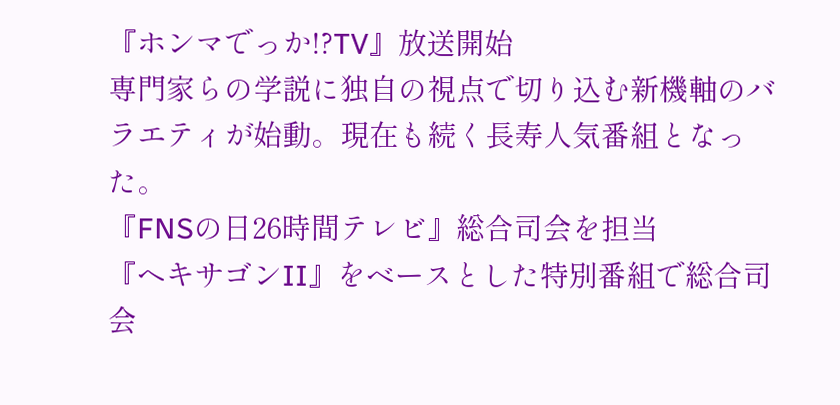『ホンマでっか!?TV』放送開始
専門家らの学説に独自の視点で切り込む新機軸のバラエティが始動。現在も続く長寿人気番組となった。
『FNSの日26時間テレビ』総合司会を担当
『ヘキサゴンII』をベースとした特別番組で総合司会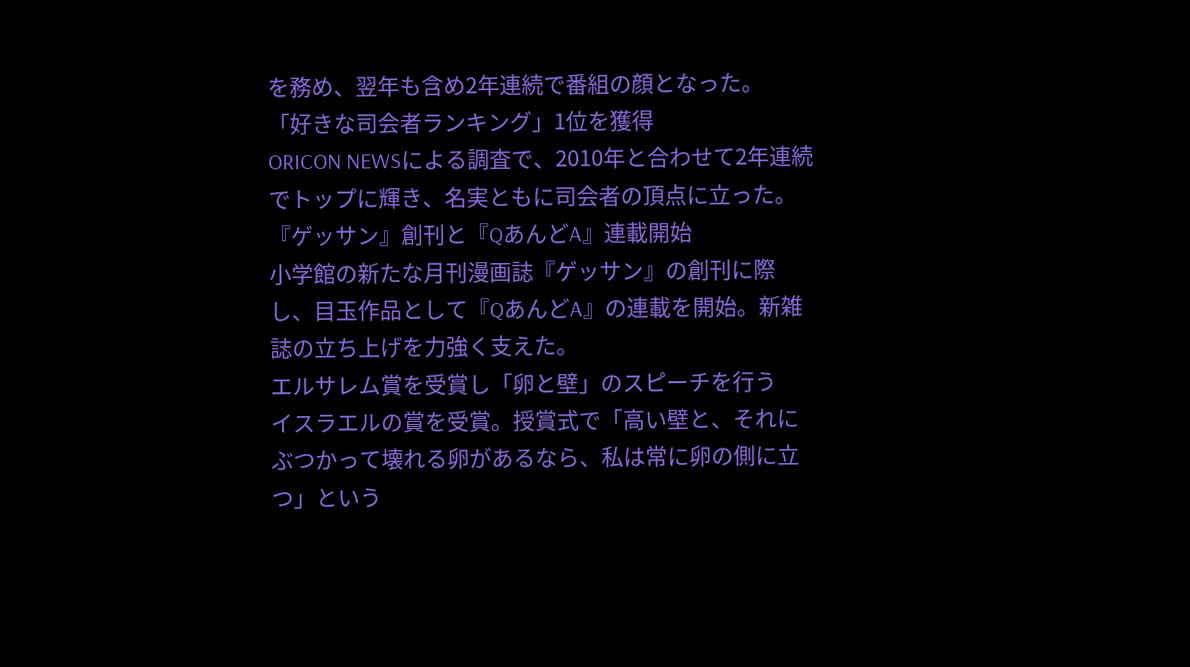を務め、翌年も含め2年連続で番組の顔となった。
「好きな司会者ランキング」1位を獲得
ORICON NEWSによる調査で、2010年と合わせて2年連続でトップに輝き、名実ともに司会者の頂点に立った。
『ゲッサン』創刊と『QあんどA』連載開始
小学館の新たな月刊漫画誌『ゲッサン』の創刊に際し、目玉作品として『QあんどA』の連載を開始。新雑誌の立ち上げを力強く支えた。
エルサレム賞を受賞し「卵と壁」のスピーチを行う
イスラエルの賞を受賞。授賞式で「高い壁と、それにぶつかって壊れる卵があるなら、私は常に卵の側に立つ」という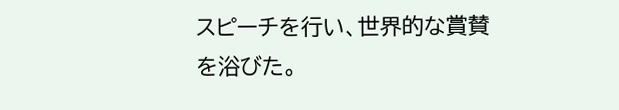スピーチを行い、世界的な賞賛を浴びた。